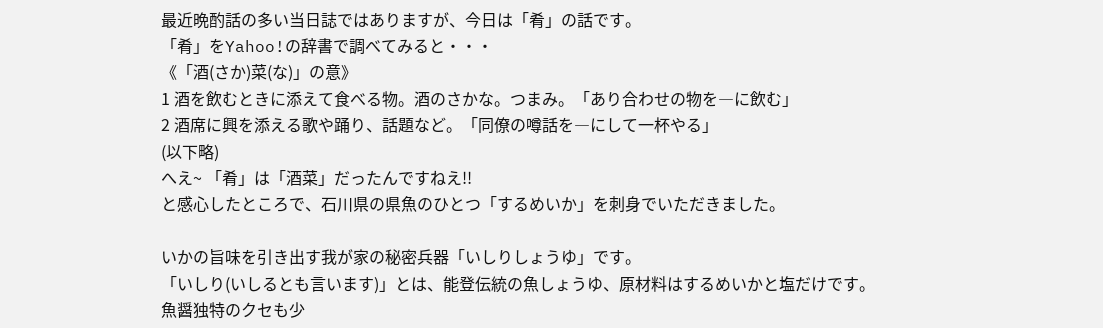最近晩酌話の多い当日誌ではありますが、今日は「肴」の話です。
「肴」をYahoo!の辞書で調べてみると・・・
《「酒(さか)菜(な)」の意》
1 酒を飲むときに添えて食べる物。酒のさかな。つまみ。「あり合わせの物を―に飲む」
2 酒席に興を添える歌や踊り、話題など。「同僚の噂話を―にして一杯やる」
(以下略)
へえ~ 「肴」は「酒菜」だったんですねえ!!
と感心したところで、石川県の県魚のひとつ「するめいか」を刺身でいただきました。

いかの旨味を引き出す我が家の秘密兵器「いしりしょうゆ」です。
「いしり(いしるとも言います)」とは、能登伝統の魚しょうゆ、原材料はするめいかと塩だけです。
魚醤独特のクセも少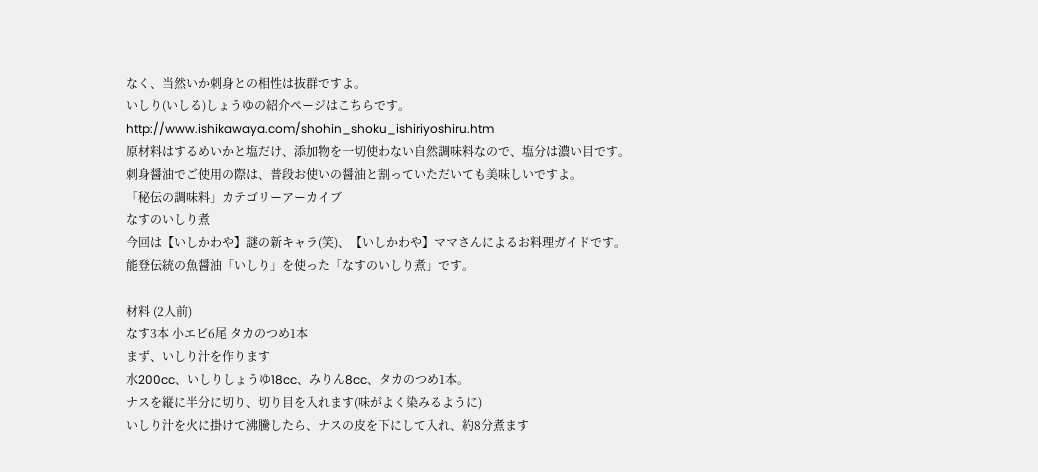なく、当然いか刺身との相性は抜群ですよ。
いしり(いしる)しょうゆの紹介ページはこちらです。
http://www.ishikawaya.com/shohin_shoku_ishiriyoshiru.htm
原材料はするめいかと塩だけ、添加物を一切使わない自然調味料なので、塩分は濃い目です。
刺身醤油でご使用の際は、普段お使いの醤油と割っていただいても美味しいですよ。
「秘伝の調味料」カテゴリーアーカイブ
なすのいしり煮
今回は【いしかわや】謎の新キャラ(笑)、【いしかわや】ママさんによるお料理ガイドです。
能登伝統の魚醤油「いしり」を使った「なすのいしり煮」です。

材料 (2人前)
なす3本 小エビ6尾 タカのつめ1本
まず、いしり汁を作ります
水200cc、いしりしょうゆ18cc、みりん8cc、タカのつめ1本。
ナスを縦に半分に切り、切り目を入れます(味がよく染みるように)
いしり汁を火に掛けて沸騰したら、ナスの皮を下にして入れ、約8分煮ます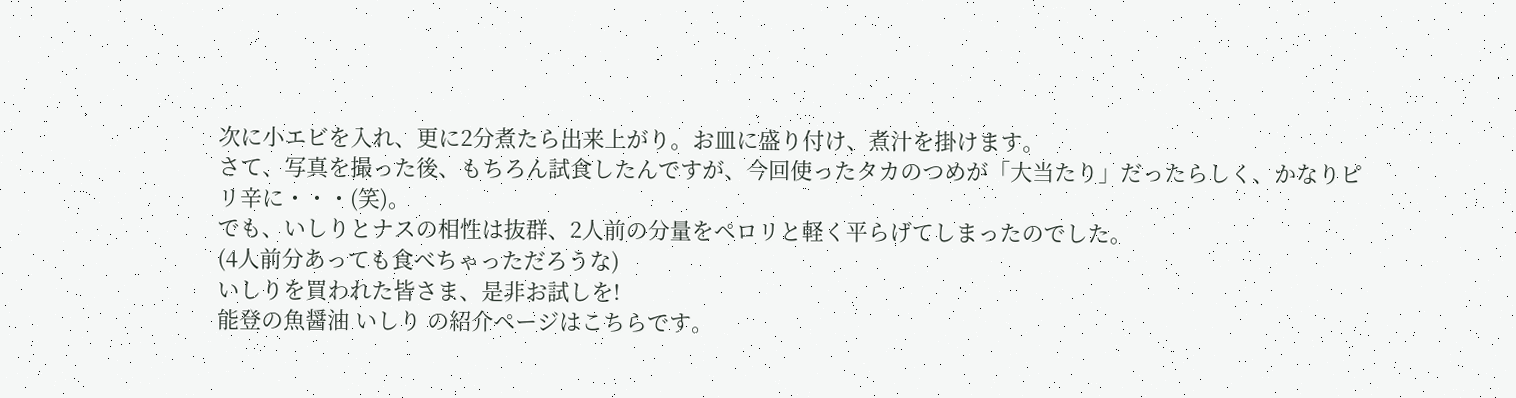次に小エビを入れ、更に2分煮たら出来上がり。お皿に盛り付け、煮汁を掛けます。
さて、写真を撮った後、もちろん試食したんですが、今回使ったタカのつめが「大当たり」だったらしく、かなりピリ辛に・・・(笑)。
でも、いしりとナスの相性は抜群、2人前の分量をペロリと軽く平らげてしまったのでした。
(4人前分あっても食べちゃっただろうな)
いしりを買われた皆さま、是非お試しを!
能登の魚醤油 いしり の紹介ページはこちらです。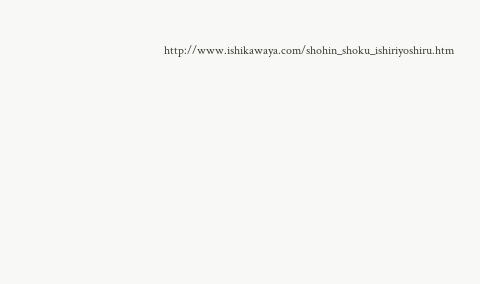http://www.ishikawaya.com/shohin_shoku_ishiriyoshiru.htm